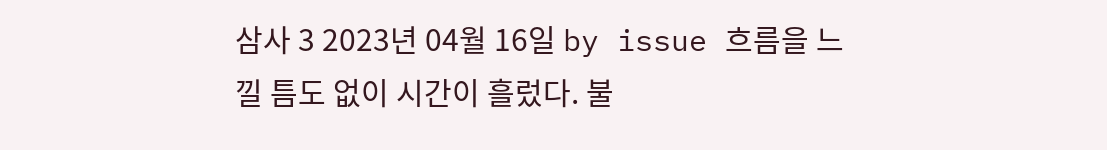삼사 3 2023년 04월 16일 by issue 흐름을 느낄 틈도 없이 시간이 흘렀다. 불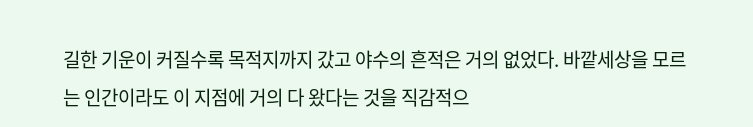길한 기운이 커질수록 목적지까지 갔고 야수의 흔적은 거의 없었다. 바깥세상을 모르는 인간이라도 이 지점에 거의 다 왔다는 것을 직감적으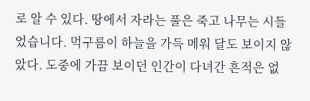로 알 수 있다. 땅에서 자라는 풀은 죽고 나무는 시들었습니다. 먹구름이 하늘을 가득 메워 달도 보이지 않았다. 도중에 가끔 보이던 인간이 다녀간 흔적은 없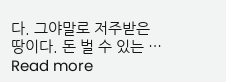다. 그야말로 저주받은 땅이다. 돈 벌 수 있는 … Read more